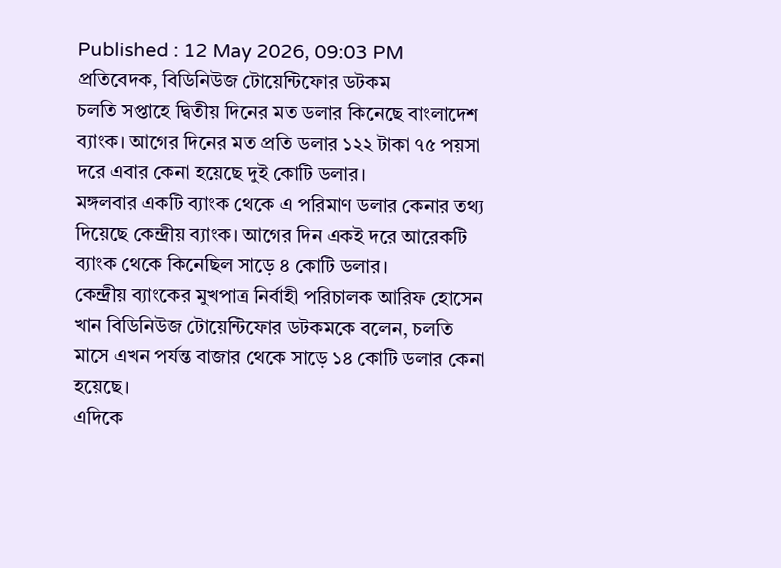Published : 12 May 2026, 09:03 PM
প্রতিবেদক, বিডিনিউজ টোয়েন্টিফোর ডটকম
চলতি সপ্তাহে দ্বিতীয় দিনের মত ডলার কিনেছে বাংলাদেশ ব্যাংক। আগের দিনের মত প্রতি ডলার ১২২ টাকা ৭৫ পয়সা দরে এবার কেনা হয়েছে দুই কোটি ডলার।
মঙ্গলবার একটি ব্যাংক থেকে এ পরিমাণ ডলার কেনার তথ্য দিয়েছে কেন্দ্রীয় ব্যাংক। আগের দিন একই দরে আরেকটি ব্যাংক থেকে কিনেছিল সাড়ে ৪ কোটি ডলার।
কেন্দ্রীয় ব্যাংকের মুখপাত্র নির্বাহী পরিচালক আরিফ হোসেন খান বিডিনিউজ টোয়েন্টিফোর ডটকমকে বলেন, চলতি মাসে এখন পর্যন্ত বাজার থেকে সাড়ে ১৪ কোটি ডলার কেনা হয়েছে।
এদিকে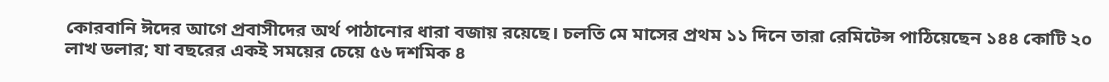কোরবানি ঈদের আগে প্রবাসীদের অর্থ পাঠানোর ধারা বজায় রয়েছে। চলতি মে মাসের প্রথম ১১ দিনে তারা রেমিটেন্স পাঠিয়েছেন ১৪৪ কোটি ২০ লাখ ডলার; যা বছরের একই সময়ের চেয়ে ৫৬ দশমিক ৪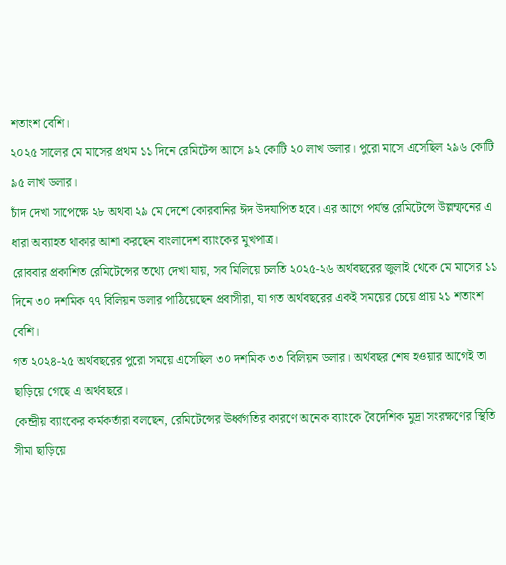শতাংশ বেশি।
২০২৫ সালের মে মাসের প্রথম ১১ দিনে রেমিটেন্স আসে ৯২ কোটি ২০ লাখ ডলার। পুরো মাসে এসেছিল ২৯৬ কোটি ৯৫ লাখ ডলার।
চাঁদ দেখা সাপেক্ষে ২৮ অথবা ২৯ মে দেশে কোরবানির ঈদ উদযাপিত হবে। এর আগে পর্যন্ত রেমিটেন্সে উল্লম্ফনের এ ধারা অব্যাহত থাকার আশা করছেন বাংলাদেশ ব্যাংকের মুখপাত্র।
রোববার প্রকাশিত রেমিটেন্সের তথ্যে দেখা যায়, সব মিলিয়ে চলতি ২০২৫-২৬ অর্থবছরের জুলাই থেকে মে মাসের ১১ দিনে ৩০ দশমিক ৭৭ বিলিয়ন ডলার পাঠিয়েছেন প্রবাসীরা, যা গত অর্থবছরের একই সময়ের চেয়ে প্রায় ২১ শতাংশ বেশি।
গত ২০২৪-২৫ অর্থবছরের পুরো সময়ে এসেছিল ৩০ দশমিক ৩৩ বিলিয়ন ডলার। অর্থবছর শেষ হওয়ার আগেই তা ছাড়িয়ে গেছে এ অর্থবছরে।
কেন্দ্রীয় ব্যাংকের কর্মকর্তারা বলছেন, রেমিটেন্সের ঊর্ধ্বগতির কারণে অনেক ব্যাংকে বৈদেশিক মুদ্রা সংরক্ষণের স্থিতি সীমা ছাড়িয়ে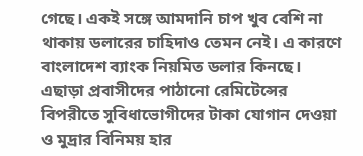গেছে। একই সঙ্গে আমদানি চাপ খুব বেশি না থাকায় ডলারের চাহিদাও তেমন নেই। এ কারণে বাংলাদেশ ব্যাংক নিয়মিত ডলার কিনছে।
এছাড়া প্রবাসীদের পাঠানো রেমিটেন্সের বিপরীতে সুবিধাভোগীদের টাকা যোগান দেওয়া ও মুদ্রার বিনিময় হার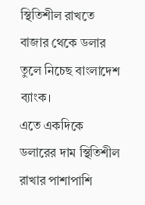স্থিতিশীল রাখতে বাজার থেকে ডলার তুলে নিচেছ বাংলাদেশ ব্যাংক।
এতে একদিকে ডলারের দাম স্থিতিশীল রাখার পাশাপাশি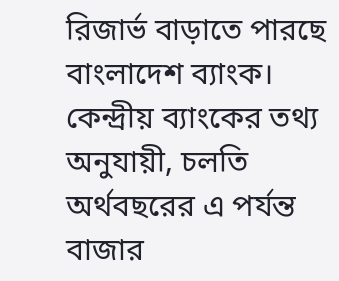রিজার্ভ বাড়াতে পারছে বাংলাদেশ ব্যাংক।
কেন্দ্রীয় ব্যাংকের তথ্য অনুযায়ী, চলতি অর্থবছরের এ পর্যন্ত বাজার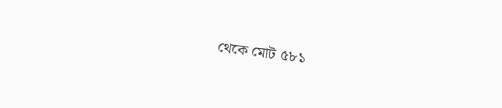থেকে মোট ৫৮১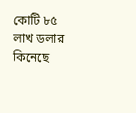কোটি ৮৫ লাখ ডলার কিনেছে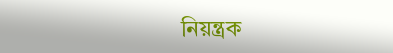নিয়ন্ত্রক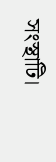সংস্থাটি।